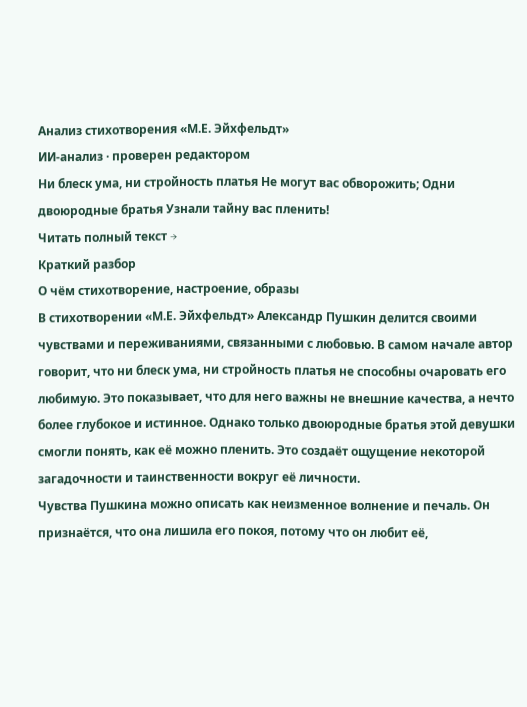Анализ стихотворения «М.Е. Эйхфельдт»
ИИ-анализ · проверен редактором
Ни блеск ума, ни стройность платья Не могут вас обворожить; Одни двоюродные братья Узнали тайну вас пленить!
Читать полный текст →
Краткий разбор
О чём стихотворение, настроение, образы
В стихотворении «М.Е. Эйхфельдт» Александр Пушкин делится своими чувствами и переживаниями, связанными с любовью. В самом начале автор говорит, что ни блеск ума, ни стройность платья не способны очаровать его любимую. Это показывает, что для него важны не внешние качества, а нечто более глубокое и истинное. Однако только двоюродные братья этой девушки смогли понять, как её можно пленить. Это создаёт ощущение некоторой загадочности и таинственности вокруг её личности.
Чувства Пушкина можно описать как неизменное волнение и печаль. Он признаётся, что она лишила его покоя, потому что он любит её,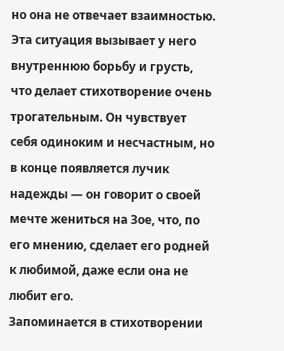но она не отвечает взаимностью. Эта ситуация вызывает у него внутреннюю борьбу и грусть, что делает стихотворение очень трогательным. Он чувствует себя одиноким и несчастным, но в конце появляется лучик надежды — он говорит о своей мечте жениться на Зое, что, по его мнению, сделает его родней к любимой, даже если она не любит его.
Запоминается в стихотворении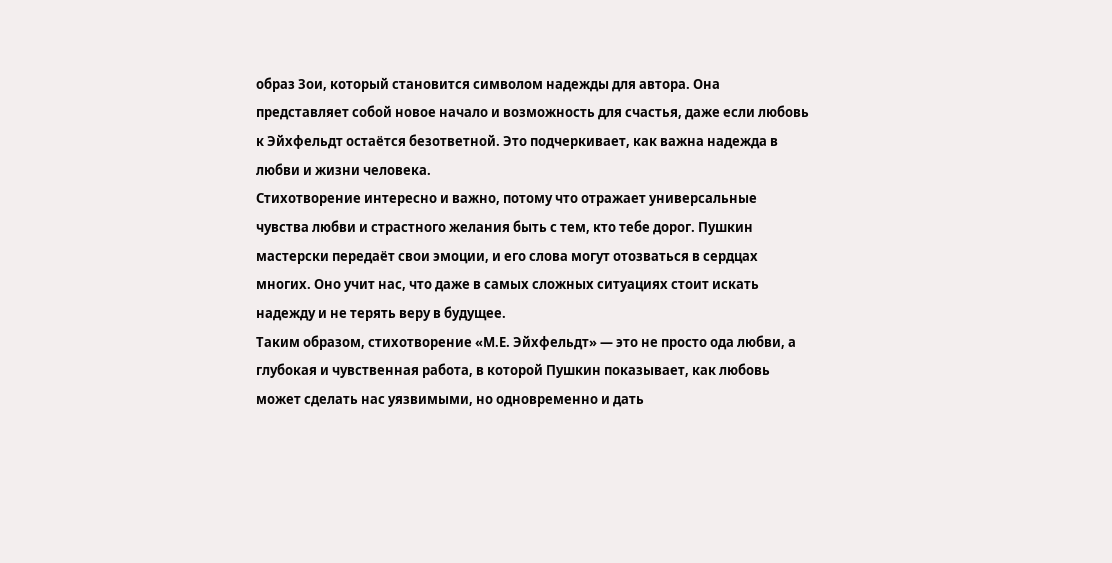образ Зои, который становится символом надежды для автора. Она представляет собой новое начало и возможность для счастья, даже если любовь к Эйхфельдт остаётся безответной. Это подчеркивает, как важна надежда в любви и жизни человека.
Стихотворение интересно и важно, потому что отражает универсальные чувства любви и страстного желания быть с тем, кто тебе дорог. Пушкин мастерски передаёт свои эмоции, и его слова могут отозваться в сердцах многих. Оно учит нас, что даже в самых сложных ситуациях стоит искать надежду и не терять веру в будущее.
Таким образом, стихотворение «М.Е. Эйхфельдт» — это не просто ода любви, а глубокая и чувственная работа, в которой Пушкин показывает, как любовь может сделать нас уязвимыми, но одновременно и дать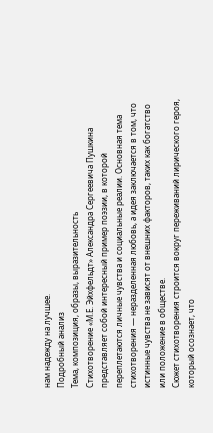нам надежду на лучшее.
Подробный анализ
Тема, композиция, образы, выразительность
Стихотворение «М.Е. Эйхфельдт» Александра Сергеевича Пушкина представляет собой интересный пример поэзии, в которой переплетаются личные чувства и социальные реалии. Основная тема стихотворения — неразделенная любовь, а идея заключается в том, что истинные чувства не зависят от внешних факторов, таких как богатство или положение в обществе.
Сюжет стихотворения строится вокруг переживаний лирического героя, который осознает, что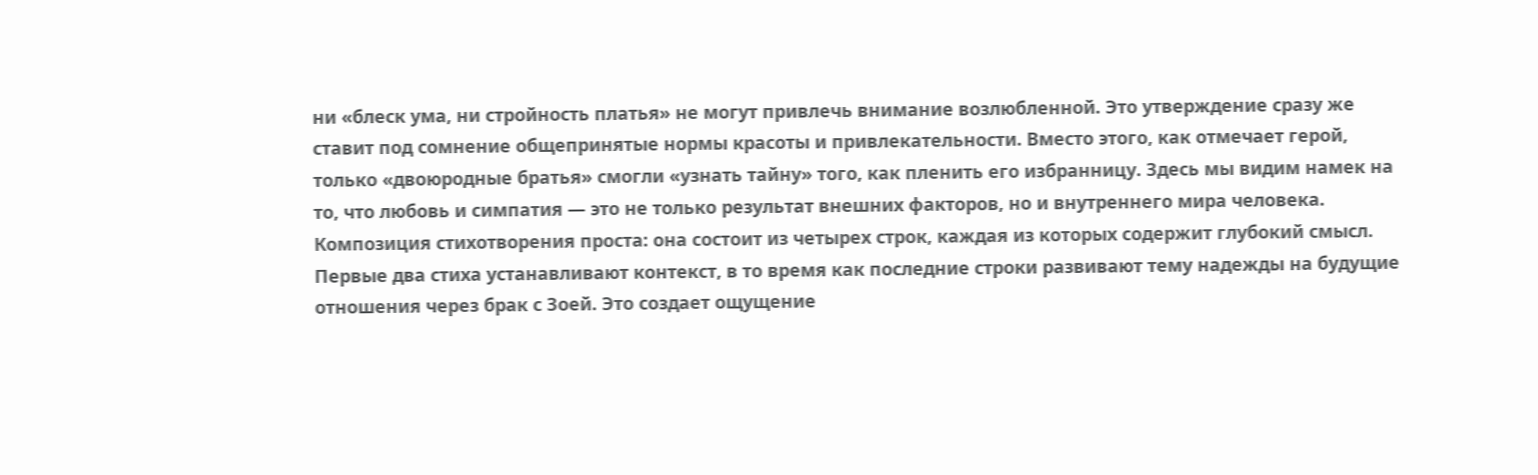ни «блеск ума, ни стройность платья» не могут привлечь внимание возлюбленной. Это утверждение сразу же ставит под сомнение общепринятые нормы красоты и привлекательности. Вместо этого, как отмечает герой, только «двоюродные братья» смогли «узнать тайну» того, как пленить его избранницу. Здесь мы видим намек на то, что любовь и симпатия — это не только результат внешних факторов, но и внутреннего мира человека.
Композиция стихотворения проста: она состоит из четырех строк, каждая из которых содержит глубокий смысл. Первые два стиха устанавливают контекст, в то время как последние строки развивают тему надежды на будущие отношения через брак с Зоей. Это создает ощущение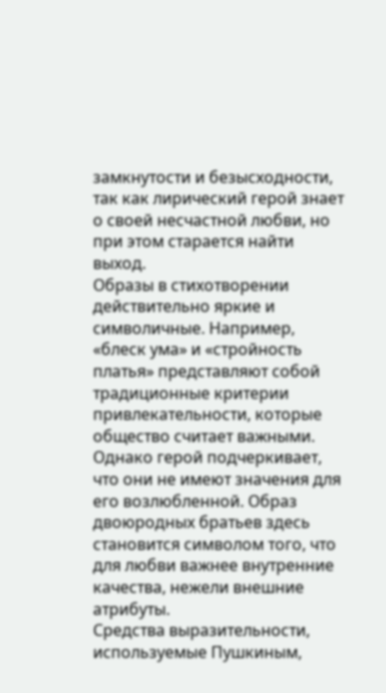замкнутости и безысходности, так как лирический герой знает о своей несчастной любви, но при этом старается найти выход.
Образы в стихотворении действительно яркие и символичные. Например, «блеск ума» и «стройность платья» представляют собой традиционные критерии привлекательности, которые общество считает важными. Однако герой подчеркивает, что они не имеют значения для его возлюбленной. Образ двоюродных братьев здесь становится символом того, что для любви важнее внутренние качества, нежели внешние атрибуты.
Средства выразительности, используемые Пушкиным,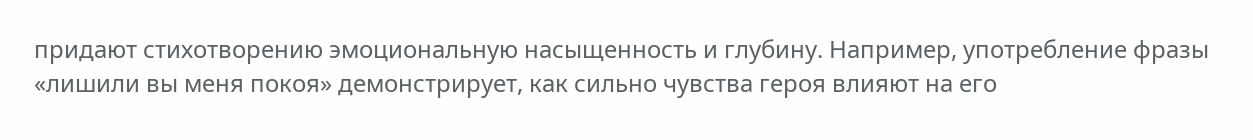придают стихотворению эмоциональную насыщенность и глубину. Например, употребление фразы «лишили вы меня покоя» демонстрирует, как сильно чувства героя влияют на его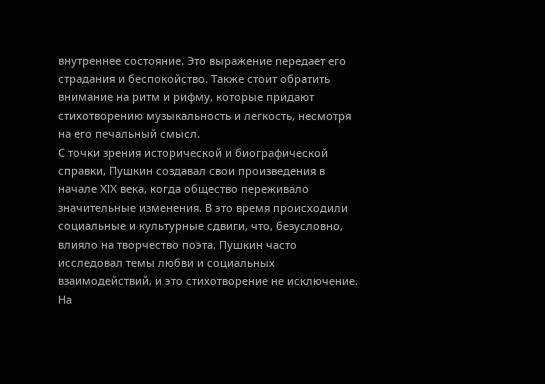внутреннее состояние. Это выражение передает его страдания и беспокойство. Также стоит обратить внимание на ритм и рифму, которые придают стихотворению музыкальность и легкость, несмотря на его печальный смысл.
С точки зрения исторической и биографической справки, Пушкин создавал свои произведения в начале XIX века, когда общество переживало значительные изменения. В это время происходили социальные и культурные сдвиги, что, безусловно, влияло на творчество поэта. Пушкин часто исследовал темы любви и социальных взаимодействий, и это стихотворение не исключение. На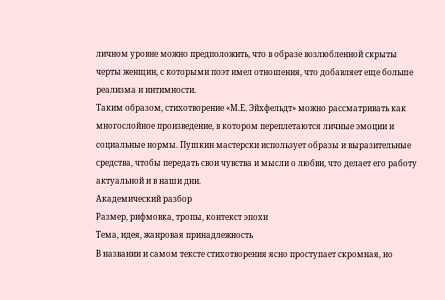личном уровне можно предположить, что в образе возлюбленной скрыты черты женщин, с которыми поэт имел отношения, что добавляет еще больше реализма и интимности.
Таким образом, стихотворение «М.Е. Эйхфельдт» можно рассматривать как многослойное произведение, в котором переплетаются личные эмоции и социальные нормы. Пушкин мастерски использует образы и выразительные средства, чтобы передать свои чувства и мысли о любви, что делает его работу актуальной и в наши дни.
Академический разбор
Размер, рифмовка, тропы, контекст эпохи
Тема, идея, жанровая принадлежность
В названии и самом тексте стихотворения ясно проступает скромная, но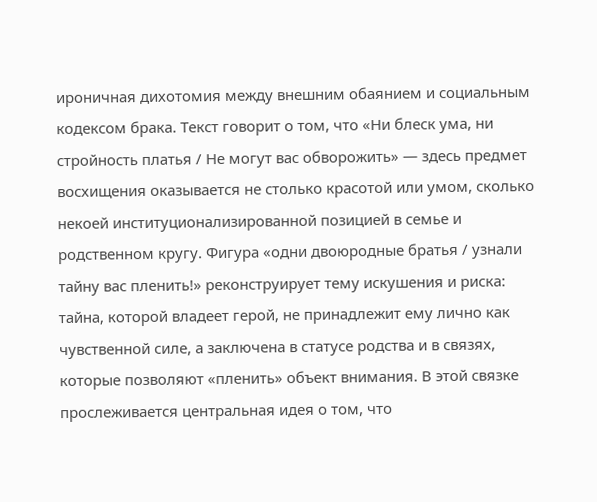ироничная дихотомия между внешним обаянием и социальным кодексом брака. Текст говорит о том, что «Ни блеск ума, ни стройность платья / Не могут вас обворожить» — здесь предмет восхищения оказывается не столько красотой или умом, сколько некоей институционализированной позицией в семье и родственном кругу. Фигура «одни двоюродные братья / узнали тайну вас пленить!» реконструирует тему искушения и риска: тайна, которой владеет герой, не принадлежит ему лично как чувственной силе, а заключена в статусе родства и в связях, которые позволяют «пленить» объект внимания. В этой связке прослеживается центральная идея о том, что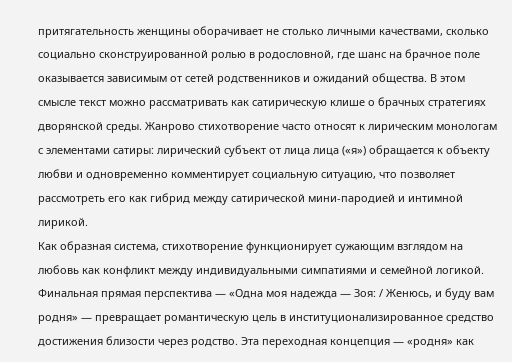притягательность женщины оборачивает не столько личными качествами, сколько социально сконструированной ролью в родословной, где шанс на брачное поле оказывается зависимым от сетей родственников и ожиданий общества. В этом смысле текст можно рассматривать как сатирическую клише о брачных стратегиях дворянской среды. Жанрово стихотворение часто относят к лирическим монологам с элементами сатиры: лирический субъект от лица лица («я») обращается к объекту любви и одновременно комментирует социальную ситуацию, что позволяет рассмотреть его как гибрид между сатирической мини-пародией и интимной лирикой.
Как образная система, стихотворение функционирует сужающим взглядом на любовь как конфликт между индивидуальными симпатиями и семейной логикой. Финальная прямая перспектива — «Одна моя надежда — Зоя: / Женюсь, и буду вам родня» — превращает романтическую цель в институционализированное средство достижения близости через родство. Эта переходная концепция — «родня» как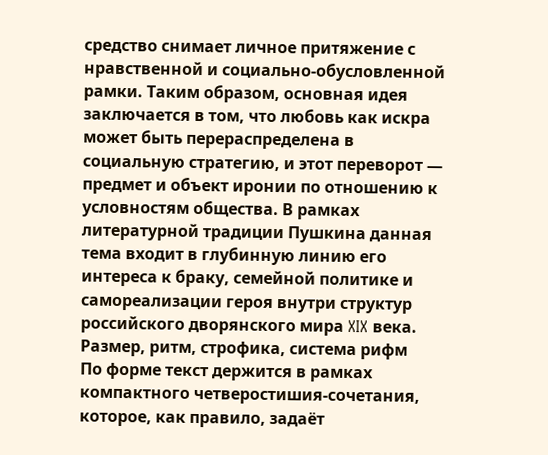средство снимает личное притяжение с нравственной и социально-обусловленной рамки. Таким образом, основная идея заключается в том, что любовь как искра может быть перераспределена в социальную стратегию, и этот переворот — предмет и объект иронии по отношению к условностям общества. В рамках литературной традиции Пушкина данная тема входит в глубинную линию его интереса к браку, семейной политике и самореализации героя внутри структур российского дворянского мира XIX века.
Размер, ритм, строфика, система рифм
По форме текст держится в рамках компактного четверостишия-сочетания, которое, как правило, задаёт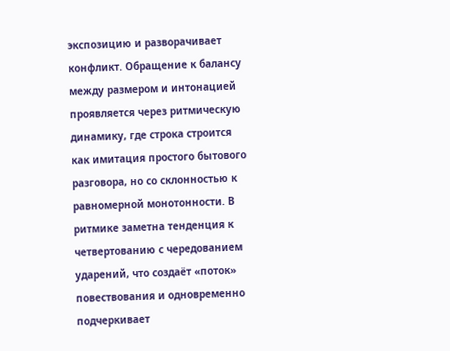экспозицию и разворачивает конфликт. Обращение к балансу между размером и интонацией проявляется через ритмическую динамику, где строка строится как имитация простого бытового разговора, но со склонностью к равномерной монотонности. В ритмике заметна тенденция к четвертованию с чередованием ударений, что создаёт «поток» повествования и одновременно подчеркивает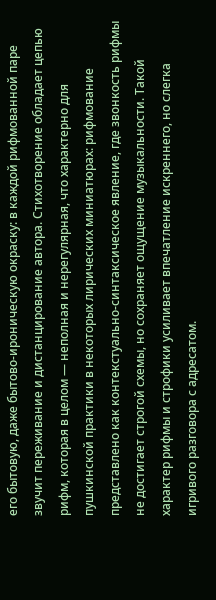его бытовую, даже бытово-ироническую окраску: в каждой рифмованной паре звучит переживание и дистанцирование автора. Стихотворение обладает цепью рифм, которая в целом — неполная и нерегулярная, что характерно для пушкинской практики в некоторых лирических миниатюрах: рифмование представлено как контекстуально-синтаксическое явление, где звонкость рифмы не достигает строгой схемы, но сохраняет ощущение музыкальности. Такой характер рифмы и строфики усиливает впечатление искреннего, но слегка игривого разговора с адресатом.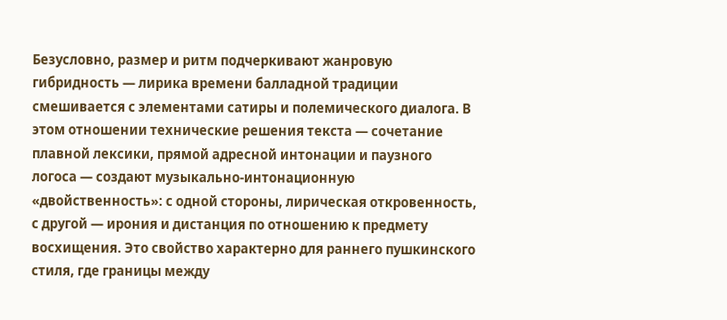Безусловно, размер и ритм подчеркивают жанровую гибридность — лирика времени балладной традиции смешивается с элементами сатиры и полемического диалога. В этом отношении технические решения текста — сочетание плавной лексики, прямой адресной интонации и паузного логоса — создают музыкально-интонационную «двойственность»: с одной стороны, лирическая откровенность, с другой — ирония и дистанция по отношению к предмету восхищения. Это свойство характерно для раннего пушкинского стиля, где границы между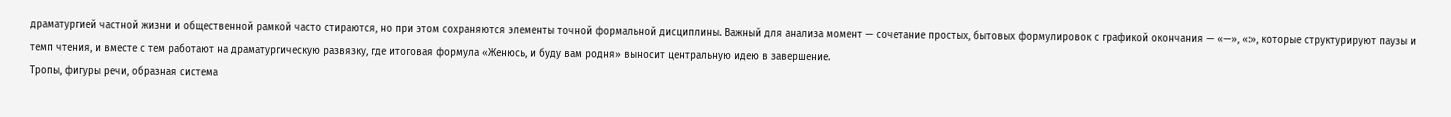драматургией частной жизни и общественной рамкой часто стираются, но при этом сохраняются элементы точной формальной дисциплины. Важный для анализа момент — сочетание простых, бытовых формулировок с графикой окончания — «—», «:», которые структурируют паузы и темп чтения, и вместе с тем работают на драматургическую развязку, где итоговая формула «Женюсь, и буду вам родня» выносит центральную идею в завершение.
Тропы, фигуры речи, образная система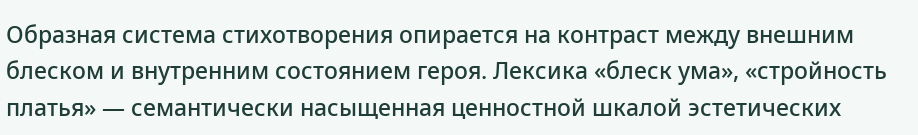Образная система стихотворения опирается на контраст между внешним блеском и внутренним состоянием героя. Лексика «блеск ума», «стройность платья» — семантически насыщенная ценностной шкалой эстетических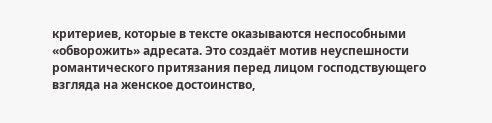критериев, которые в тексте оказываются неспособными «обворожить» адресата. Это создаёт мотив неуспешности романтического притязания перед лицом господствующего взгляда на женское достоинство,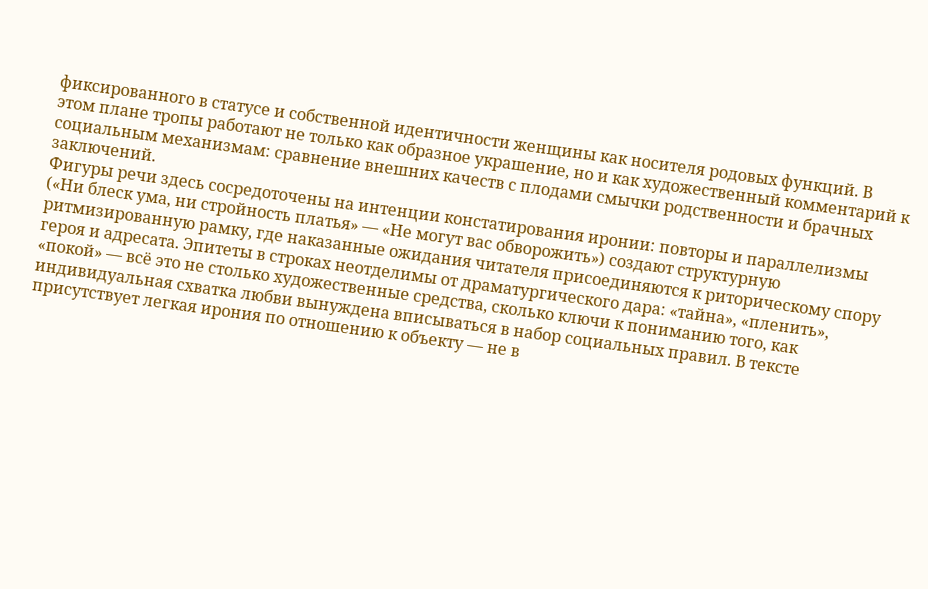фиксированного в статусе и собственной идентичности женщины как носителя родовых функций. В этом плане тропы работают не только как образное украшение, но и как художественный комментарий к социальным механизмам: сравнение внешних качеств с плодами смычки родственности и брачных заключений.
Фигуры речи здесь сосредоточены на интенции констатирования иронии: повторы и параллелизмы («Ни блеск ума, ни стройность платья» — «Не могут вас обворожить») создают структурную ритмизированную рамку, где наказанные ожидания читателя присоединяются к риторическому спору героя и адресата. Эпитеты в строках неотделимы от драматургического дара: «тайна», «пленить», «покой» — всё это не столько художественные средства, сколько ключи к пониманию того, как индивидуальная схватка любви вынуждена вписываться в набор социальных правил. В тексте присутствует легкая ирония по отношению к объекту — не в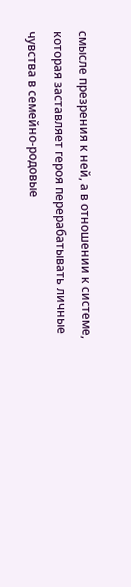смысле презрения к ней, а в отношении к системе, которая заставляет героя перерабатывать личные чувства в семейно-родовые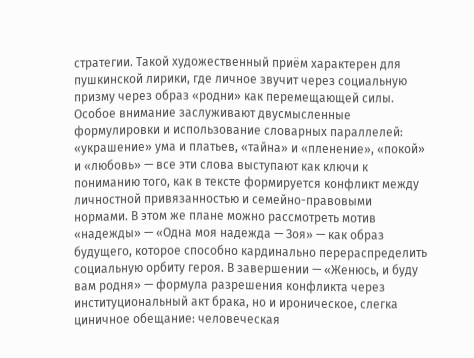стратегии. Такой художественный приём характерен для пушкинской лирики, где личное звучит через социальную призму через образ «родни» как перемещающей силы.
Особое внимание заслуживают двусмысленные формулировки и использование словарных параллелей: «украшение» ума и платьев, «тайна» и «пленение», «покой» и «любовь» — все эти слова выступают как ключи к пониманию того, как в тексте формируется конфликт между личностной привязанностью и семейно-правовыми нормами. В этом же плане можно рассмотреть мотив «надежды» — «Одна моя надежда — Зоя» — как образ будущего, которое способно кардинально перераспределить социальную орбиту героя. В завершении — «Женюсь, и буду вам родня» — формула разрешения конфликта через институциональный акт брака, но и ироническое, слегка циничное обещание: человеческая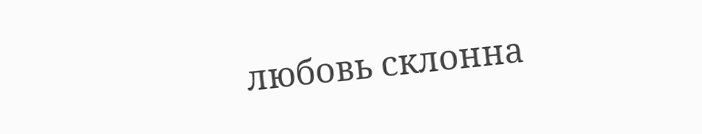любовь склонна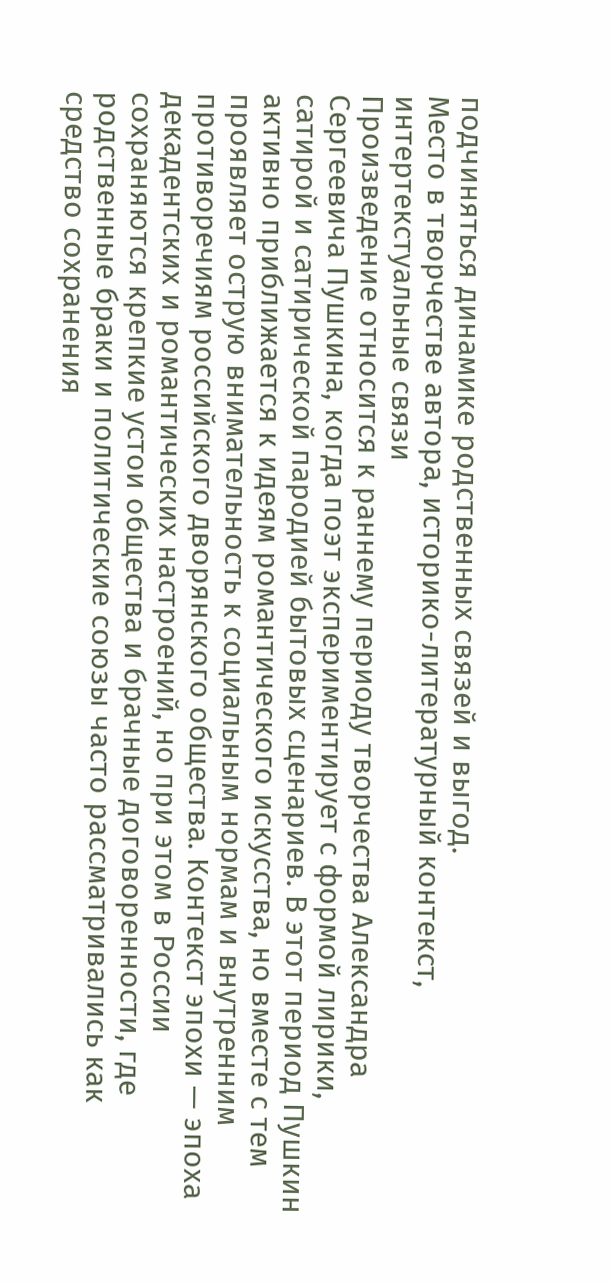подчиняться динамике родственных связей и выгод.
Место в творчестве автора, историко-литературный контекст, интертекстуальные связи
Произведение относится к раннему периоду творчества Александра Сергеевича Пушкина, когда поэт экспериментирует с формой лирики, сатирой и сатирической пародией бытовых сценариев. В этот период Пушкин активно приближается к идеям романтического искусства, но вместе с тем проявляет острую внимательность к социальным нормам и внутренним противоречиям российского дворянского общества. Контекст эпохи — эпоха декадентских и романтических настроений, но при этом в России сохраняются крепкие устои общества и брачные договоренности, где родственные браки и политические союзы часто рассматривались как средство сохранения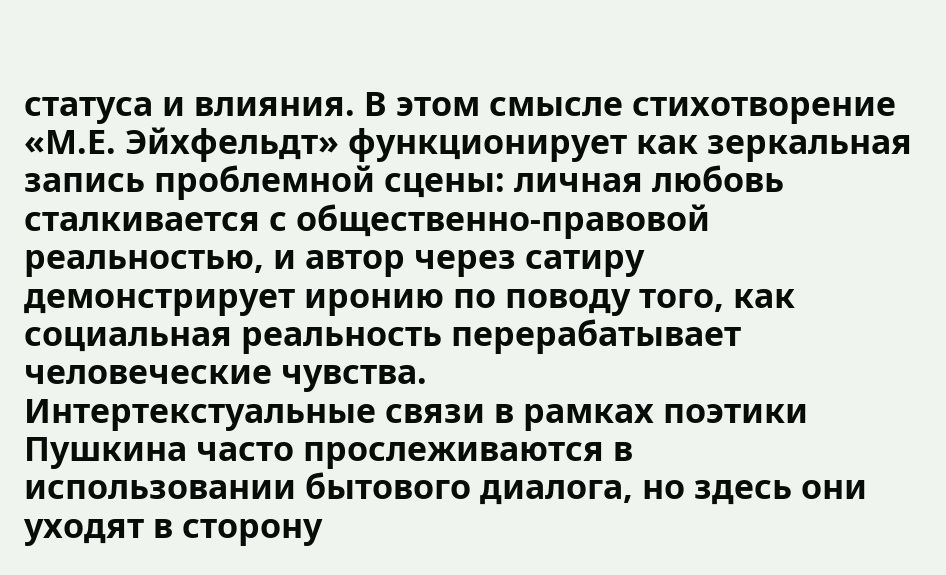статуса и влияния. В этом смысле стихотворение «М.Е. Эйхфельдт» функционирует как зеркальная запись проблемной сцены: личная любовь сталкивается с общественно-правовой реальностью, и автор через сатиру демонстрирует иронию по поводу того, как социальная реальность перерабатывает человеческие чувства.
Интертекстуальные связи в рамках поэтики Пушкина часто прослеживаются в использовании бытового диалога, но здесь они уходят в сторону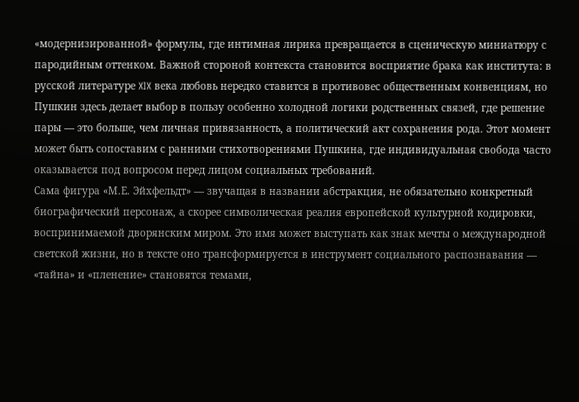«модернизированной» формулы, где интимная лирика превращается в сценическую миниатюру с пародийным оттенком. Важной стороной контекста становится восприятие брака как института: в русской литературе XIX века любовь нередко ставится в противовес общественным конвенциям, но Пушкин здесь делает выбор в пользу особенно холодной логики родственных связей, где решение пары — это больше, чем личная привязанность, а политический акт сохранения рода. Этот момент может быть сопоставим с ранними стихотворениями Пушкина, где индивидуальная свобода часто оказывается под вопросом перед лицом социальных требований.
Сама фигура «М.Е. Эйхфельдт» — звучащая в названии абстракция, не обязательно конкретный биографический персонаж, а скорее символическая реалия европейской культурной кодировки, воспринимаемой дворянским миром. Это имя может выступать как знак мечты о международной светской жизни, но в тексте оно трансформируется в инструмент социального распознавания — «тайна» и «пленение» становятся темами,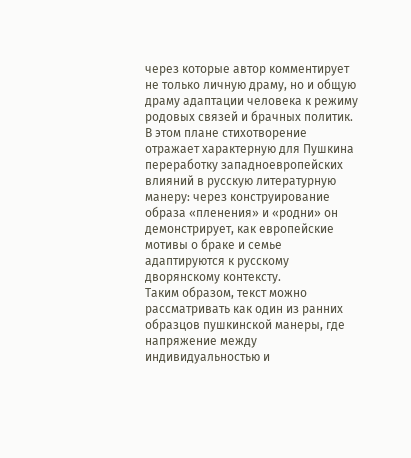через которые автор комментирует не только личную драму, но и общую драму адаптации человека к режиму родовых связей и брачных политик. В этом плане стихотворение отражает характерную для Пушкина переработку западноевропейских влияний в русскую литературную манеру: через конструирование образа «пленения» и «родни» он демонстрирует, как европейские мотивы о браке и семье адаптируются к русскому дворянскому контексту.
Таким образом, текст можно рассматривать как один из ранних образцов пушкинской манеры, где напряжение между индивидуальностью и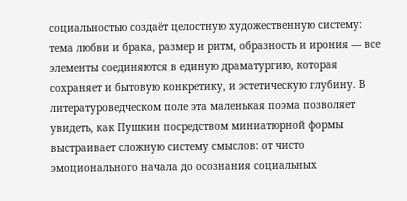социальностью создаёт целостную художественную систему: тема любви и брака, размер и ритм, образность и ирония — все элементы соединяются в единую драматургию, которая сохраняет и бытовую конкретику, и эстетическую глубину. В литературоведческом поле эта маленькая поэма позволяет увидеть, как Пушкин посредством миниатюрной формы выстраивает сложную систему смыслов: от чисто эмоционального начала до осознания социальных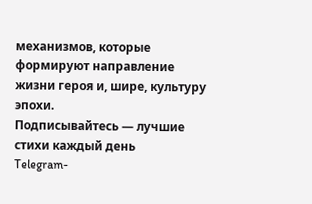механизмов, которые формируют направление жизни героя и, шире, культуру эпохи.
Подписывайтесь — лучшие стихи каждый день
Telegram-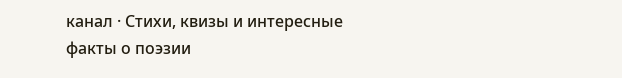канал · Стихи, квизы и интересные факты о поэзии